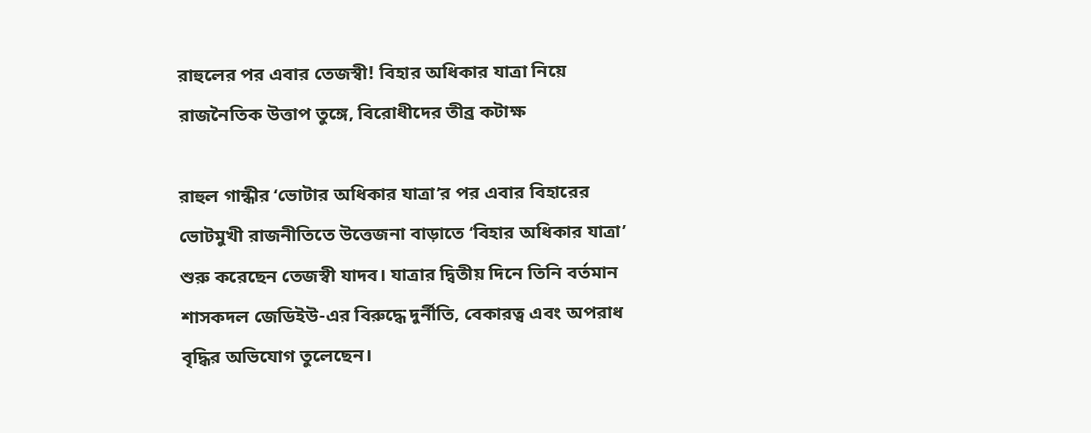রাহুলের পর এবার তেজস্বী! বিহার অধিকার যাত্রা নিয়ে রাজনৈতিক উত্তাপ তুঙ্গে, বিরোধীদের তীব্র কটাক্ষ

রাহুল গান্ধীর ‘ভোটার অধিকার যাত্রা’র পর এবার বিহারের ভোটমুখী রাজনীতিতে উত্তেজনা বাড়াতে ‘বিহার অধিকার যাত্রা’ শুরু করেছেন তেজস্বী যাদব। যাত্রার দ্বিতীয় দিনে তিনি বর্তমান শাসকদল জেডিইউ-এর বিরুদ্ধে দুর্নীতি, বেকারত্ব এবং অপরাধ বৃদ্ধির অভিযোগ তুলেছেন।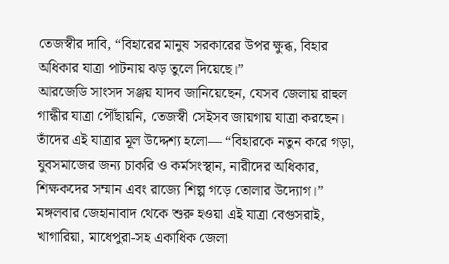তেজস্বীর দাবি, “বিহারের মানুষ সরকারের উপর ক্ষুব্ধ, বিহার অধিকার যাত্রা পাটনায় ঝড় তুলে দিয়েছে।”
আরজেডি সাংসদ সঞ্জয় যাদব জানিয়েছেন, যেসব জেলায় রাহুল গান্ধীর যাত্রা পৌঁছায়নি, তেজস্বী সেইসব জায়গায় যাত্রা করছেন। তাঁদের এই যাত্রার মূল উদ্দেশ্য হলো— “বিহারকে নতুন করে গড়া, যুবসমাজের জন্য চাকরি ও কর্মসংস্থান, নারীদের অধিকার, শিক্ষকদের সম্মান এবং রাজ্যে শিল্প গড়ে তোলার উদ্যোগ।” মঙ্গলবার জেহানাবাদ থেকে শুরু হওয়া এই যাত্রা বেগুসরাই, খাগারিয়া, মাধেপুরা-সহ একাধিক জেলা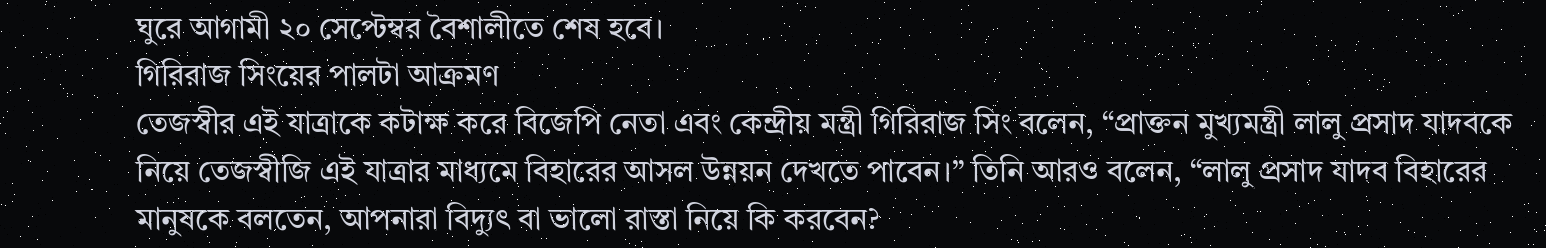ঘুরে আগামী ২০ সেপ্টেম্বর বৈশালীতে শেষ হবে।
গিরিরাজ সিংয়ের পালটা আক্রমণ
তেজস্বীর এই যাত্রাকে কটাক্ষ করে বিজেপি নেতা এবং কেন্দ্রীয় মন্ত্রী গিরিরাজ সিং বলেন, “প্রাক্তন মুখ্যমন্ত্রী লালু প্রসাদ যাদবকে নিয়ে তেজস্বীজি এই যাত্রার মাধ্যমে বিহারের আসল উন্নয়ন দেখতে পাবেন।” তিনি আরও বলেন, “লালু প্রসাদ যাদব বিহারের মানুষকে বলতেন, আপনারা বিদ্যুৎ বা ভালো রাস্তা নিয়ে কি করবেন?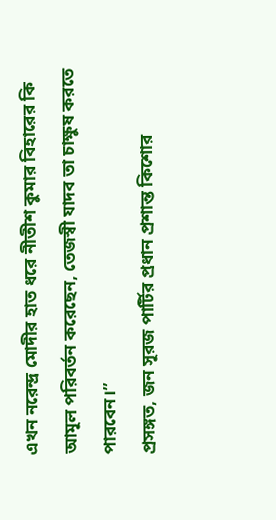এখন নরেন্দ্র মোদীর হাত ধরে নীতীশ কুমার বিহারের কি আমূল পরিবর্তন করেছেন, তেজস্বী যাদব তা চাক্ষুষ করতে পারবেন।”
প্রসঙ্গত, জন সূরজ পার্টির প্রধান প্রশান্ত কিশোর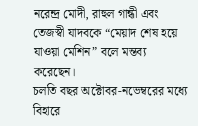নরেন্দ্র মোদী, রাহুল গান্ধী এবং তেজস্বী যাদবকে “মেয়াদ শেষ হয়ে যাওয়া মেশিন” বলে মন্তব্য করেছেন।
চলতি বছর অক্টোবর-নভেম্বরের মধ্যে বিহারে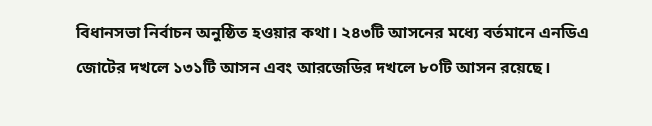বিধানসভা নির্বাচন অনুষ্ঠিত হওয়ার কথা। ২৪৩টি আসনের মধ্যে বর্তমানে এনডিএ জোটের দখলে ১৩১টি আসন এবং আরজেডির দখলে ৮০টি আসন রয়েছে।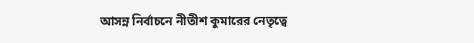আসন্ন নির্বাচনে নীতীশ কুমারের নেতৃত্বে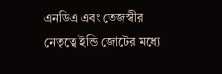এনডিএ এবং তেজস্বীর নেতৃত্বে ইন্ডি জোটের মধ্যে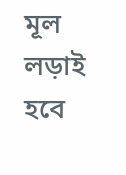মূল লড়াই হবে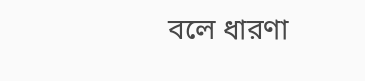বলে ধারণা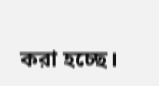করা হচ্ছে।